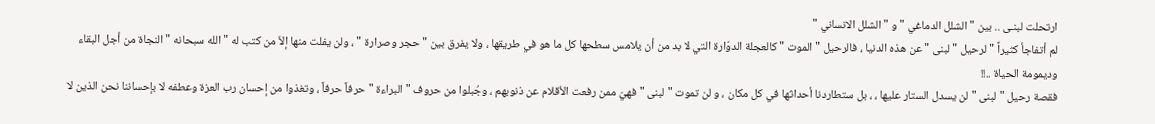ارتحلت لبنـى .. بين " الشلل الدماغي " و " الشلل الانساني "
لم أتفاجأ كثيراً " لرحيل " لبنى " عن هذه الدنيا ، فالرحيل " الموت " كالعجلة الدوّارة التي لا بد من أن يلامس سطحها كل ما هو في طريقها ، ولا يفرق بين " حجر وصرارة " ، ولن يفلت منها إلاّ من كتب له " الله سبحانه " النجاة من أجل البقاء وديمومة الحياة ..!!
فقصة رحيل " لبنى " لن يسدل الستار عليها ، ، بل ستطاردنا أحداثها في كل مكان ، و لن تموت " لبنى " فهيّ ممن رفعت الأقلام عن ذنوبهم ، وجُبلوا من حروف " البراءة " حرفاً حرفاً ، وتغذوا من إحسان رب العزة وعطفه لا بإحساننا نحن الذين لا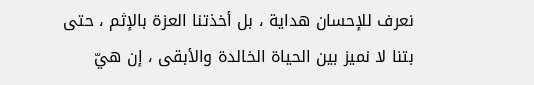نعرف للإحسان هداية ، بل أخذتنا العزة بالإثم ، حتى بتنا لا نميز بين الحياة الخالدة والأبقى ، إن هيّ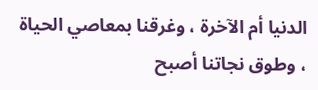الدنيا أم الآخرة ، وغرقنا بمعاصي الحياة ، وطوق نجاتنا أصبح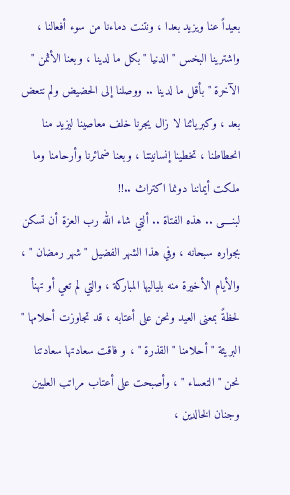بعيداً عنا ويزيد بعدا ، ونتنت دماءنا من سوء أفعالنا ، واشترينا البخس " الدنيا " بكل ما لدينا ، وبعنا الأثمن " الآخرة " بأقل ما لدينا .. ووصلنا إلى الحضيض ولم نتعض بعد ، وكبريائنا لا زال يجرنا خلف معاصينا ليزيد منا انحطاطنا ، تخطينا إنسانيتنا ، وبعنا ضمائرنا وأرحامنا وما ملكت أيماننا دونما اكتراث ..!!
لبنــــى .. هذه الفتاة .. ألتي شاء الله رب العزة أن تسكن بجواره سبحانه ، وفي هذا الشهر الفضيل " شهر رمضان " ، والأيام الأخيرة منه بلياليها المباركة ، والتي لم تعي أو تهنأ لحظةً بمعنى العيد ونحن على أعتابه ، قد تجاوزت أحلامها " البريئة " أحلامنا " القذرة " ، و فاقت سعادتها سعادتنا نحن " التعساء " ، وأصبحت على أعتاب مراتب العليين وجنان الخالدين ،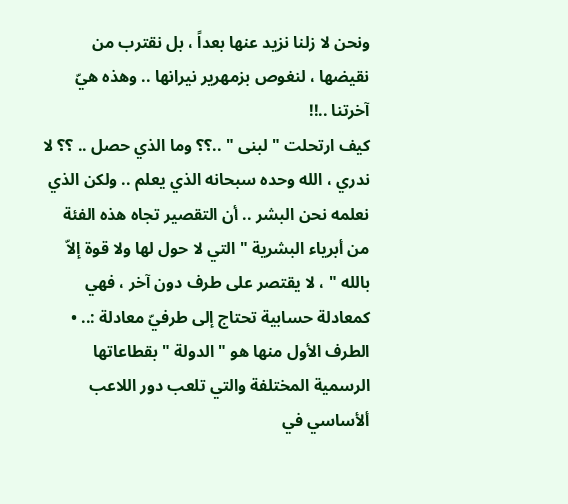ونحن لا زلنا نزيد عنها بعداً ، بل نقترب من نقيضها ، لنغوص بزمهرير نيرانها .. وهذه هيّ آخرتنا ..!!
كيف ارتحلت " لبنى " ..؟؟ وما الذي حصل .. ؟؟ لا ندري ، الله وحده سبحانه الذي يعلم .. ولكن الذي نعلمه نحن البشر .. أن التقصير تجاه هذه الفئة من أبرياء البشرية " التي لا حول لها ولا قوة إلاّ بالله " ، لا يقتصر على طرف دون آخر ، فهي كمعادلة حسابية تحتاج إلى طرفيّ معادلة :.. • الطرف الأول منها هو " الدولة " بقطاعاتها الرسمية المختلفة والتي تلعب دور اللاعب ألأساسي في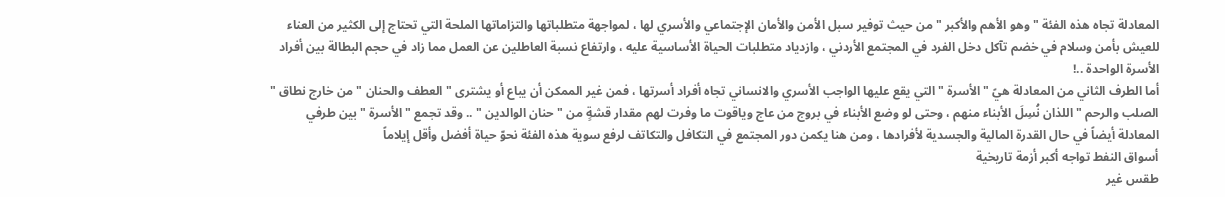المعادلة تجاه هذه الفئة " وهو الأهم والأكبر " من حيث توفير سبل الأمن والأمان الإجتماعي والأسري لها ، لمواجهة متطلباتها والتزاماتها الملحة التي تحتاج إلى الكثير من العناء للعيش بأمن وسلام في خضم تآكل دخل الفرد في المجتمع الأردني ، وازدياد متطلبات الحياة الأساسية عليه ، وارتفاع نسبة العاطلين عن العمل مما زاد في حجم البطالة بين أفراد الأسرة الواحدة ..!
أما الطرف الثاني من المعادلة هيً " الأسرة " التي يقع عليها الواجب الأسري والانساني تجاه أفراد أسرتها ، فمن غير الممكن أن يباع أو يشترى " العطف والحنان " من خارج نطاق " الصلب والرحم " اللذان نُسِلَ الأبناء منهم ، وحتى لو وضع الأبناء في بروج من عاج وياقوت ما وفرت لهم مقدار قشةٍ من " حنان الوالدين " .. وقد تجمع " الأسرة " بين طرفي المعادلة أيضاً في حال القدرة المالية والجسدية لأفرادها ، ومن هنا يكمن دور المجتمع في التكافل والتكاتف لرفع سوية هذه الفئة نحوّ حياة أفضل وأقل إيلاماً
أسواق النفط تواجه أكبر أزمة تاريخية
طقس غير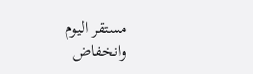مستقر اليوم وانخفاض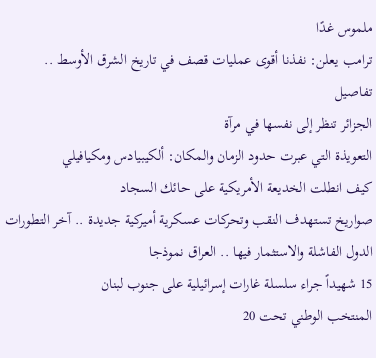ملموس غدًا
ترامب يعلن: نفذنا أقوى عمليات قصف في تاريخ الشرق الأوسط .. تفاصيل
الجزائر تنظر إلى نفسها في مرآة
التعويذة التي عبرت حدود الزمان والمكان: ألكيبيادس ومكيافيلي
كيف انطلت الخديعة الأمريكية على حائك السجاد
صواريخ تستهدف النقب وتحركات عسكرية أميركية جديدة .. آخر التطورات
الدول الفاشلة والاستثمار فيها .. العراق نموذجا
15 شهيداً جراء سلسلة غارات إسرائيلية على جنوب لبنان
المنتخب الوطني تحت 20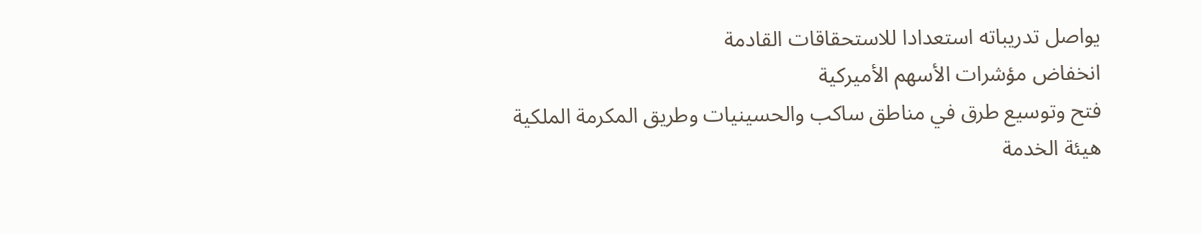يواصل تدريباته استعدادا للاستحقاقات القادمة
انخفاض مؤشرات الأسهم الأميركية
فتح وتوسيع طرق في مناطق ساكب والحسينيات وطريق المكرمة الملكية
هيئة الخدمة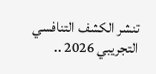تنشر الكشف التنافسي التجريبي 2026 ..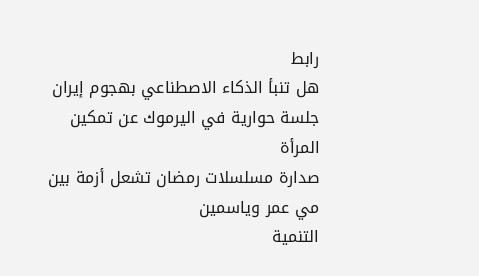رابط
هل تنبأ الذكاء الاصطناعي بهجوم إيران
جلسة حوارية في اليرموك عن تمكين المرأة
صدارة مسلسلات رمضان تشعل أزمة بين مي عمر وياسمين
التنمية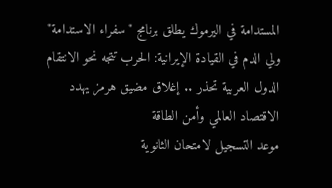المستدامة في اليرموك يطلق برنامج "سفراء الاستدامة"
ولي الدم في القيادة الإيرانية: الحرب تتجه نحو الانتقام
الدول العربية تحذر .. إغلاق مضيق هرمز يهدد الاقتصاد العالمي وأمن الطاقة
موعد التسجيل لامتحان الثانوية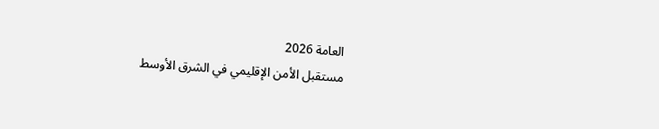العامة 2026
مستقبل الأمن الإقليمي في الشرق الأوسط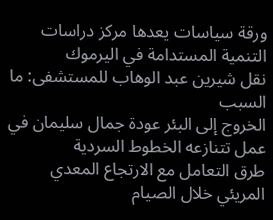ورقة سياسات يعدها مركز دراسات التنمية المستدامة في اليرموك
نقل شيرين عبد الوهاب للمستشفى: ما السبب
الخروج إلى البئر عودة جمال سليمان في عمل تتنازعه الخطوط السردية
طرق التعامل مع الارتجاع المعدي المريئي خلال الصيام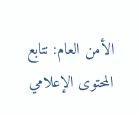الأمن العام: نتابع المحتوى الإعلامي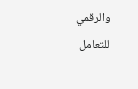والرقمي للتعامل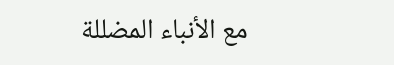مع الأنباء المضللة